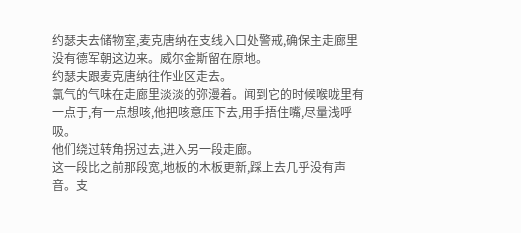约瑟夫去储物室,麦克唐纳在支线入口处警戒,确保主走廊里没有德军朝这边来。威尔金斯留在原地。
约瑟夫跟麦克唐纳往作业区走去。
氯气的气味在走廊里淡淡的弥漫着。闻到它的时候喉咙里有一点于,有一点想咳,他把咳意压下去,用手捂住嘴,尽量浅呼吸。
他们绕过转角拐过去,进入另一段走廊。
这一段比之前那段宽,地板的木板更新,踩上去几乎没有声音。支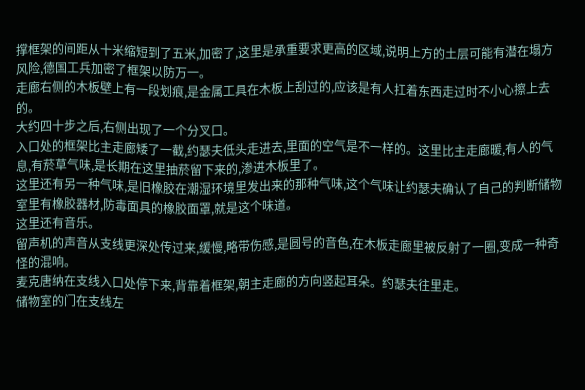撑框架的间距从十米缩短到了五米,加密了,这里是承重要求更高的区域,说明上方的土层可能有潜在塌方风险,德国工兵加密了框架以防万一。
走廊右侧的木板壁上有一段划痕,是金属工具在木板上刮过的,应该是有人扛着东西走过时不小心擦上去的。
大约四十步之后,右侧出现了一个分叉口。
入口处的框架比主走廊矮了一截,约瑟夫低头走进去,里面的空气是不一样的。这里比主走廊暖,有人的气息,有菸草气味,是长期在这里抽菸留下来的,渗进木板里了。
这里还有另一种气味,是旧橡胶在潮湿环境里发出来的那种气味,这个气味让约瑟夫确认了自己的判断储物室里有橡胶器材,防毒面具的橡胶面罩,就是这个味道。
这里还有音乐。
留声机的声音从支线更深处传过来,缓慢,略带伤感,是圆号的音色,在木板走廊里被反射了一圈,变成一种奇怪的混响。
麦克唐纳在支线入口处停下来,背靠着框架,朝主走廊的方向竖起耳朵。约瑟夫往里走。
储物室的门在支线左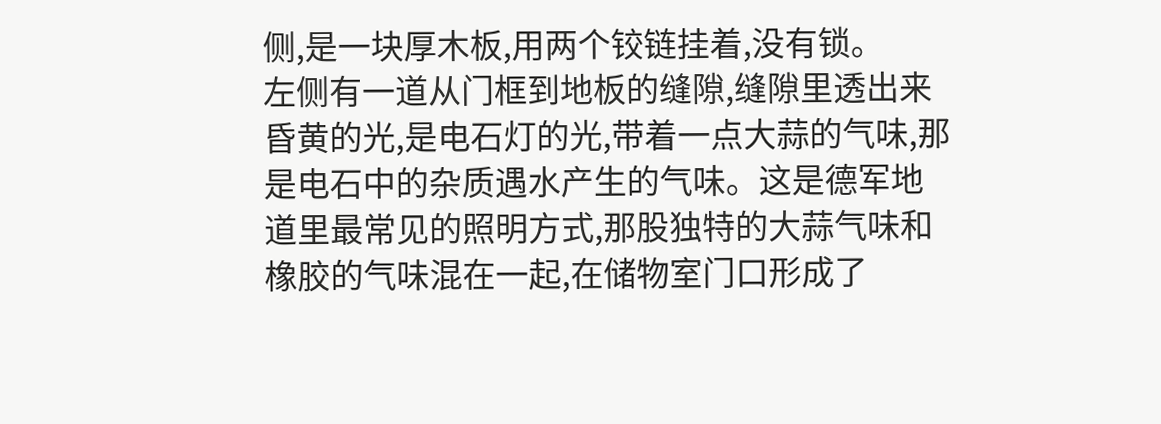侧,是一块厚木板,用两个铰链挂着,没有锁。
左侧有一道从门框到地板的缝隙,缝隙里透出来昏黄的光,是电石灯的光,带着一点大蒜的气味,那是电石中的杂质遇水产生的气味。这是德军地道里最常见的照明方式,那股独特的大蒜气味和橡胶的气味混在一起,在储物室门口形成了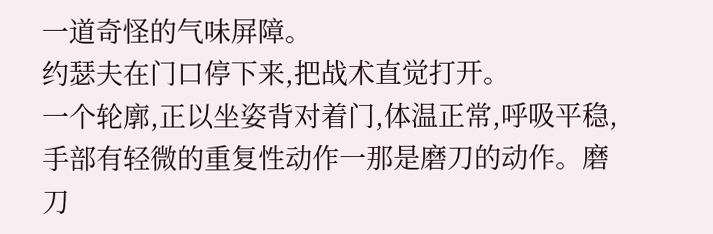一道奇怪的气味屏障。
约瑟夫在门口停下来,把战术直觉打开。
一个轮廓,正以坐姿背对着门,体温正常,呼吸平稳,手部有轻微的重复性动作一那是磨刀的动作。磨刀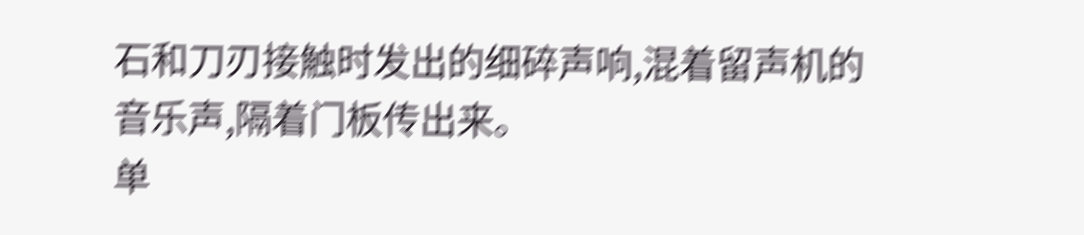石和刀刃接触时发出的细碎声响,混着留声机的音乐声,隔着门板传出来。
单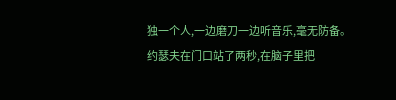独一个人,一边磨刀一边听音乐,毫无防备。
约瑟夫在门口站了两秒,在脑子里把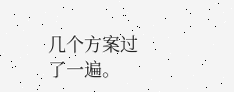几个方案过了一遍。